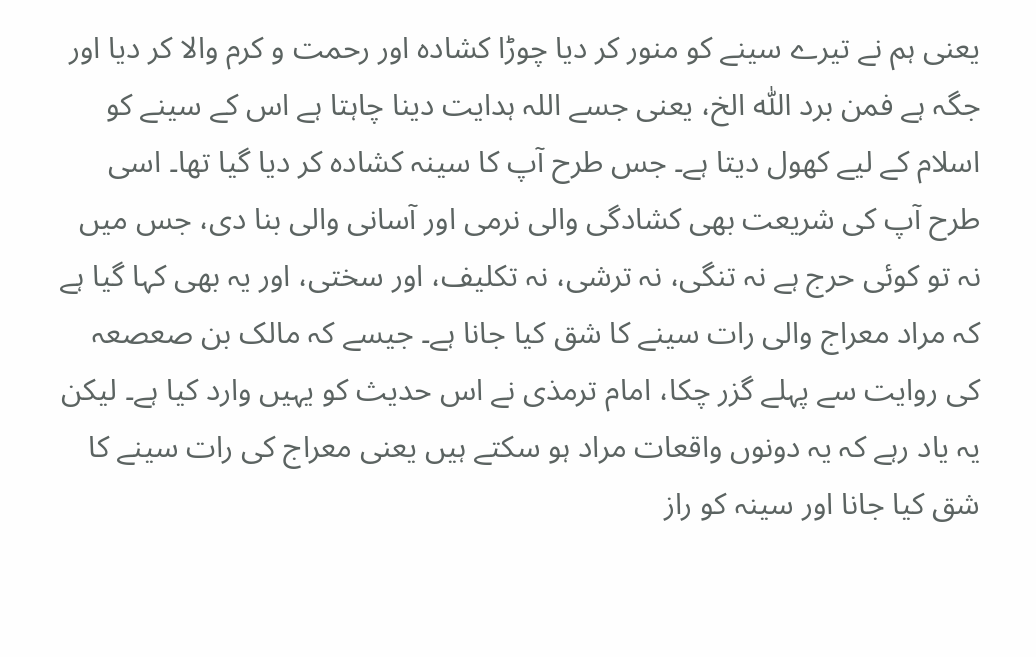یعنی ہم نے تیرے سینے کو منور کر دیا چوڑا کشادہ اور رحمت و کرم والا کر دیا اور جگہ ہے فمن برد اللّٰہ الخ، یعنی جسے اللہ ہدایت دینا چاہتا ہے اس کے سینے کو اسلام کے لیے کھول دیتا ہے۔ جس طرح آپ کا سینہ کشادہ کر دیا گیا تھا۔ اسی طرح آپ کی شریعت بھی کشادگی والی نرمی اور آسانی والی بنا دی، جس میں نہ تو کوئی حرج ہے نہ تنگی، نہ ترشی، نہ تکلیف، اور سختی، اور یہ بھی کہا گیا ہے کہ مراد معراج والی رات سینے کا شق کیا جانا ہے۔ جیسے کہ مالک بن صعصعہ کی روایت سے پہلے گزر چکا، امام ترمذی نے اس حدیث کو یہیں وارد کیا ہے۔ لیکن یہ یاد رہے کہ یہ دونوں واقعات مراد ہو سکتے ہیں یعنی معراج کی رات سینے کا شق کیا جانا اور سینہ کو راز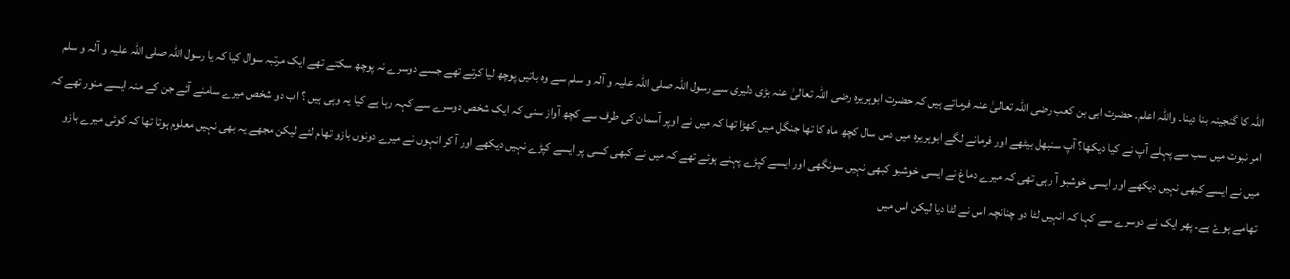اللہ کا گنجینہ بنا دینا۔ واللہ اعلم۔ حضرت ابی بن کعب رضی اللہ تعالیٰ عنہ فرماتے ہیں کہ حضرت ابوہریرہ رضی اللہ تعالیٰ عنہ بڑی دلیری سے رسول اللہ صلی اللہ علیہ و آلہ و سلم سے وہ باتیں پوچھ لیا کرتے تھے جسے دوسرے نہ پوچھ سکتے تھے ایک مرتبہ سوال کیا کہ یا رسول اللہ صلی اللہ علیہ و آلہ و سلم امر نبوت میں سب سے پہلے آپ نے کیا دیکھا؟ آپ سنبھل بیٹھے اور فرمانے لگے ابوہریرہ میں دس سال کچھ ماہ کا تھا جنگل میں کھڑا تھا کہ میں نے اوپر آسمان کی طرف سے کچھ آواز سنی کہ ایک شخص دوسرے سے کہہ رہا ہے کیا یہ وہی ہیں ؟ اب دو شخص میرے سامنے آئے جن کے منہ ایسے منور تھے کہ میں نے ایسے کبھی نہیں دیکھے اور ایسی خوشبو آ رہی تھی کہ میرے دماغ نے ایسی خوشبو کبھی نہیں سونگھی اور ایسے کپڑے پہنے ہوئے تھے کہ میں نے کبھی کسی پر ایسے کپڑے نہیں دیکھے اور آ کر انہوں نے میرے دونوں بازو تھام لئے لیکن مجھے یہ بھی نہیں معلوم ہوتا تھا کہ کوئی میرے بازو تھامے ہوۓ ہے۔ پھر ایک نے دوسرے سے کہا کہ انہیں لٹا دو چنانچہ اس نے لٹا دیا لیکن اس میں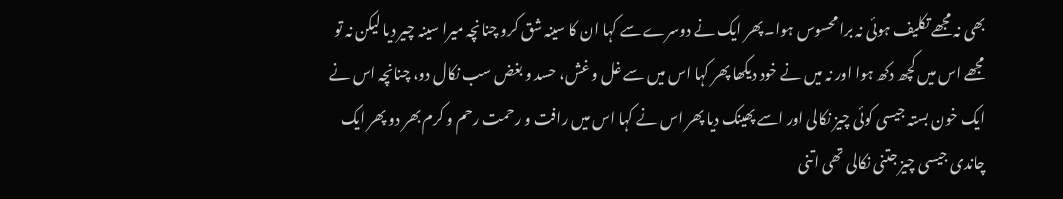بھی نہ مجھے تکلیف ہوئی نہ برا محسوس ہوا۔ پھر ایک نے دوسرے سے کہا ان کا سینہ شق کرو چنانچہ میرا سینہ چیر دیا لیکن نہ تو مجھے اس میں کچھ دکھ ہوا اور نہ میں نے خود دیکھا پھر کہا اس میں سے غل و غش، حسد و بغض سب نکال دو، چنانچہ اس نے ایک خون بستہ جیسی کوئی چیز نکالی اور اسے پھینک دیا پھر اس نے کہا اس میں رافت و رحمت رحم و کرم بھر دو پھر ایک چاندی جیسی چیز جتنی نکالی تھی اتنی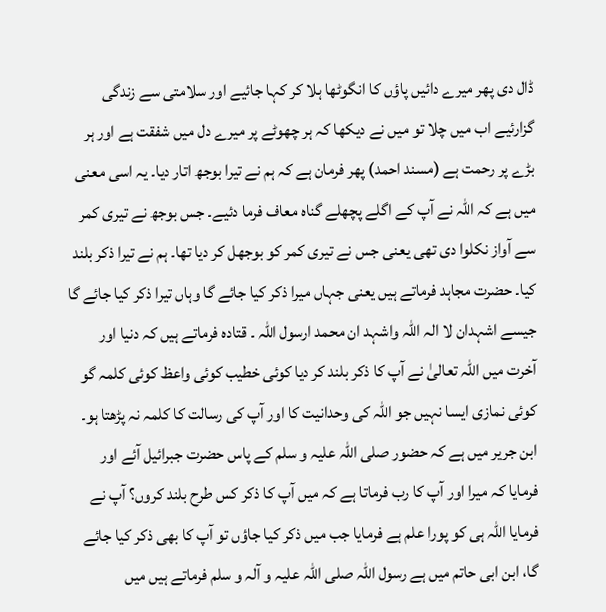ڈال دی پھر میرے دائیں پاؤں کا انگوٹھا ہلا کر کہا جائیے اور سلامتی سے زندگی گزارئیے اب میں چلا تو میں نے دیکھا کہ ہر چھوٹے پر میرے دل میں شفقت ہے اور ہر بڑے پر رحمت ہے (مسند احمد) پھر فرمان ہے کہ ہم نے تیرا بوجھ اتار دیا۔ یہ اسی معنی میں ہے کہ اللہ نے آپ کے اگلے پچھلے گناہ معاف فرما دئیے۔ جس بوجھ نے تیری کمر سے آواز نکلوا دی تھی یعنی جس نے تیری کمر کو بوجھل کر دیا تھا۔ ہم نے تیرا ذکر بلند کیا۔ حضرت مجاہد فرماتے ہیں یعنی جہاں میرا ذکر کیا جائے گا وہاں تیرا ذکر کیا جائے گا جیسے اشہدان لا الہ اللہ واشہد ان محمد ارسول اللہ ۔ قتادہ فرماتے ہیں کہ دنیا اور آخرت میں اللہ تعالیٰ نے آپ کا ذکر بلند کر دیا کوئی خطیب کوئی واعظ کوئی کلمہ گو کوئی نمازی ایسا نہیں جو اللہ کی وحدانیت کا اور آپ کی رسالت کا کلمہ نہ پڑھتا ہو۔ ابن جریر میں ہے کہ حضور صلی اللہ علیہ و سلم کے پاس حضرت جبرائیل آئے اور فرمایا کہ میرا اور آپ کا رب فرماتا ہے کہ میں آپ کا ذکر کس طرح بلند کروں؟ آپ نے فرمایا اللہ ہی کو پورا علم ہے فرمایا جب میں ذکر کیا جاؤں تو آپ کا بھی ذکر کیا جائے گا، ابن ابی حاتم میں ہے رسول اللہ صلی اللہ علیہ و آلہ و سلم فرماتے ہیں میں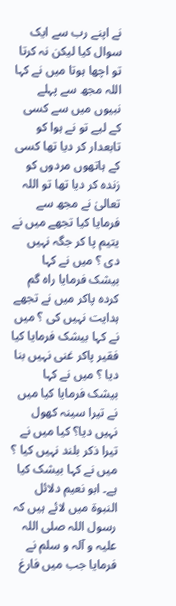نے اپنے رب سے ایک سوال کیا لیکن نہ کرتا تو اچھا ہوتا میں نے کہا اللہ مجھ سے پہلے نبیوں میں سے کسی کے لیے تو نے ہوا کو تابعدار کر دیا تھا کسی کے ہاتھوں مردوں کو زندہ کر دیا تھا تو اللہ تعالیٰ نے مجھ سے فرمایا کیا تجھے میں نے یتیم پا کر جگہ نہیں دی ؟ میں نے کہا بیشک فرمایا راہ گم کردہ پاکر میں نے تجھے ہدایت نہیں کی ؟ میں نے کہا بیشک فرمایا کیا فقیر پاکر غنی نہیں بنا دیا ؟ میں نے کہا بیشک فرمایا کیا میں نے تیرا سینہ کھول نہیں دیا؟ کیا میں نے تیرا ذکر بلند نہیں کیا ؟ میں نے کہا بیشک کیا ہے۔ ابو نعیم دلائل النبوۃ میں لائے ہیں کہ رسول اللہ صلی اللہ علیہ و آلہ و سلم نے فرمایا جب میں فارغ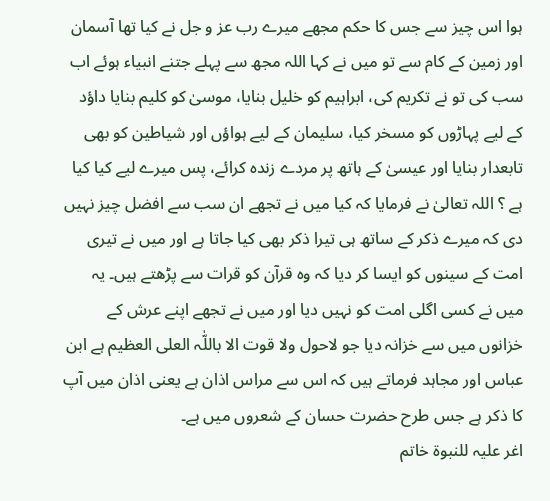ہوا اس چیز سے جس کا حکم مجھے میرے رب عز و جل نے کیا تھا آسمان اور زمین کے کام سے تو میں نے کہا اللہ مجھ سے پہلے جتنے انبیاء ہوئے اب سب کی تو نے تکریم کی، ابراہیم کو خلیل بنایا، موسیٰ کو کلیم بنایا داؤد کے لیے پہاڑوں کو مسخر کیا، سلیمان کے لیے ہواؤں اور شیاطین کو بھی تابعدار بنایا اور عیسیٰ کے ہاتھ پر مردے زندہ کرائے، پس میرے لیے کیا کیا ہے ؟ اللہ تعالیٰ نے فرمایا کہ کیا میں نے تجھے ان سب سے افضل چیز نہیں دی کہ میرے ذکر کے ساتھ ہی تیرا ذکر بھی کیا جاتا ہے اور میں نے تیری امت کے سینوں کو ایسا کر دیا کہ وہ قرآن کو قرات سے پڑھتے ہیں۔ یہ میں نے کسی اگلی امت کو نہیں دیا اور میں نے تجھے اپنے عرش کے خزانوں میں سے خزانہ دیا جو لاحول ولا قوت الا باللّٰہ العلی العظیم ہے ابن عباس اور مجاہد فرماتے ہیں کہ اس سے مراس اذان ہے یعنی اذان میں آپ کا ذکر ہے جس طرح حضرت حسان کے شعروں میں ہے۔
اغر علیہ للنبوۃ خاتم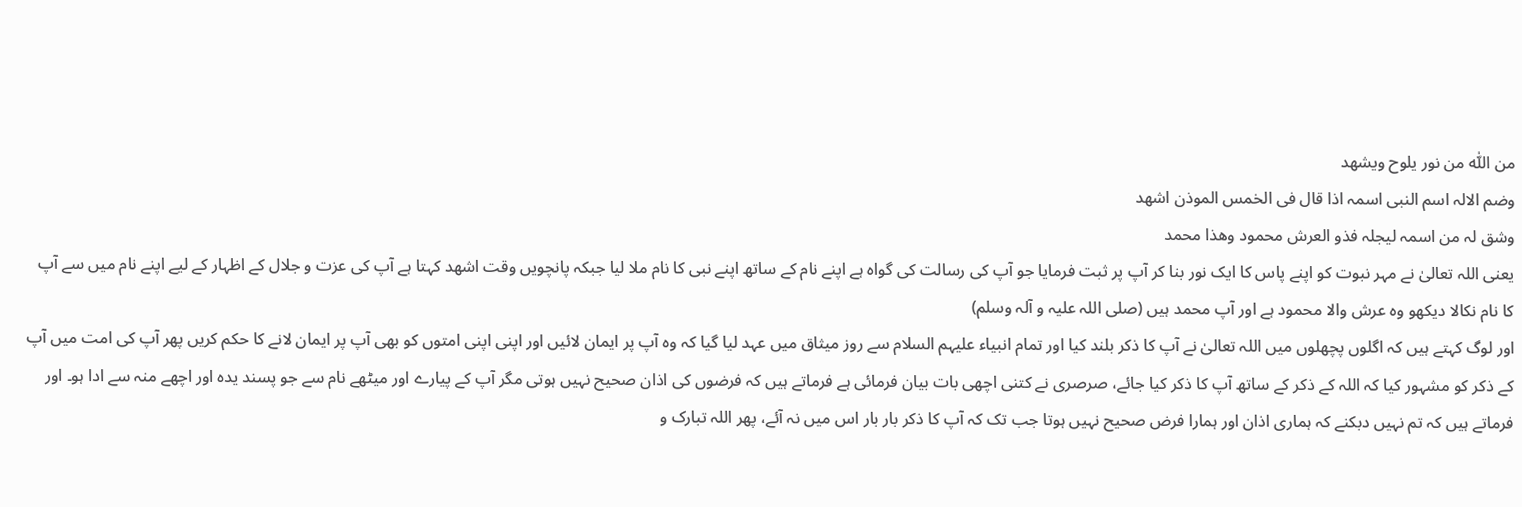من اللّٰہ من نور یلوح ویشھد
وضم الالہ اسم النبی اسمہ اذا قال فی الخمس الموذن اشھد
وشق لہ من اسمہ لیجلہ فذو العرش محمود وھذا محمد
یعنی اللہ تعالیٰ نے مہر نبوت کو اپنے پاس کا ایک نور بنا کر آپ پر ثبت فرمایا جو آپ کی رسالت کی گواہ ہے اپنے نام کے ساتھ اپنے نبی کا نام ملا لیا جبکہ پانچویں وقت اشھد کہتا ہے آپ کی عزت و جلال کے اظہار کے لیے اپنے نام میں سے آپ کا نام نکالا دیکھو وہ عرش والا محمود ہے اور آپ محمد ہیں (صلی اللہ علیہ و آلہ وسلم)
اور لوگ کہتے ہیں کہ اگلوں پچھلوں میں اللہ تعالیٰ نے آپ کا ذکر بلند کیا اور تمام انبیاء علیہم السلام سے روز میثاق میں عہد لیا گیا کہ وہ آپ پر ایمان لائیں اور اپنی اپنی امتوں کو بھی آپ پر ایمان لانے کا حکم کریں پھر آپ کی امت میں آپ کے ذکر کو مشہور کیا کہ اللہ کے ذکر کے ساتھ آپ کا ذکر کیا جائے، صرصری نے کتنی اچھی بات بیان فرمائی ہے فرماتے ہیں کہ فرضوں کی اذان صحیح نہیں ہوتی مگر آپ کے پیارے اور میٹھے نام سے جو پسند یدہ اور اچھے منہ سے ادا ہو۔ اور فرماتے ہیں کہ تم نہیں دبکنے کہ ہماری اذان اور ہمارا فرض صحیح نہیں ہوتا جب تک کہ آپ کا ذکر بار بار اس میں نہ آئے، پھر اللہ تبارک و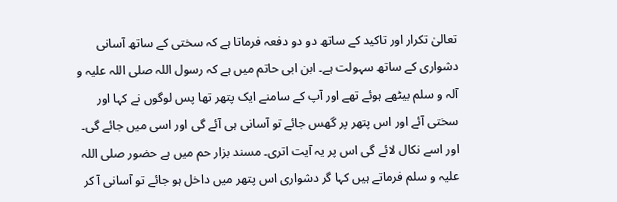تعالیٰ تکرار اور تاکید کے ساتھ دو دو دفعہ فرماتا ہے کہ سختی کے ساتھ آسانی دشواری کے ساتھ سہولت ہے۔ ابن ابی حاتم میں ہے کہ رسول اللہ صلی اللہ علیہ و آلہ و سلم بیٹھے ہوئے تھے اور آپ کے سامنے ایک پتھر تھا پس لوگوں نے کہا اور سختی آئے اور اس پتھر پر گھس جائے تو آسانی ہی آئے گی اور اسی میں جائے گی۔ اور اسے نکال لائے گی اس پر یہ آیت اتری۔ مسند بزار حم میں ہے حضور صلی اللہ علیہ و سلم فرماتے ہیں کہا گر دشواری اس پتھر میں داخل ہو جائے تو آسانی آ کر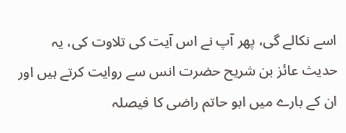اسے نکالے گی، پھر آپ نے اس آیت کی تلاوت کی، یہ حدیث عائز بن شریح حضرت انس سے روایت کرتے ہیں اور ان کے بارے میں ابو حاتم راضی کا فیصلہ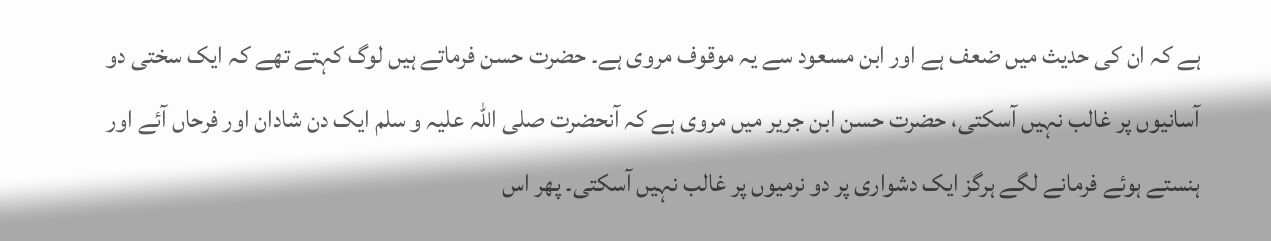ہے کہ ان کی حدیث میں ضعف ہے اور ابن مسعود سے یہ موقوف مروی ہے۔ حضرت حسن فرماتے ہیں لوگ کہتے تھے کہ ایک سختی دو آسانیوں پر غالب نہیں آسکتی، حضرت حسن ابن جریر میں مروی ہے کہ آنحضرت صلی اللہ علیہ و سلم ایک دن شادان اور فرحاں آئے اور ہنستے ہوئے فرمانے لگے ہرگز ایک دشواری پر دو نرمیوں پر غالب نہیں آسکتی۔ پھر اس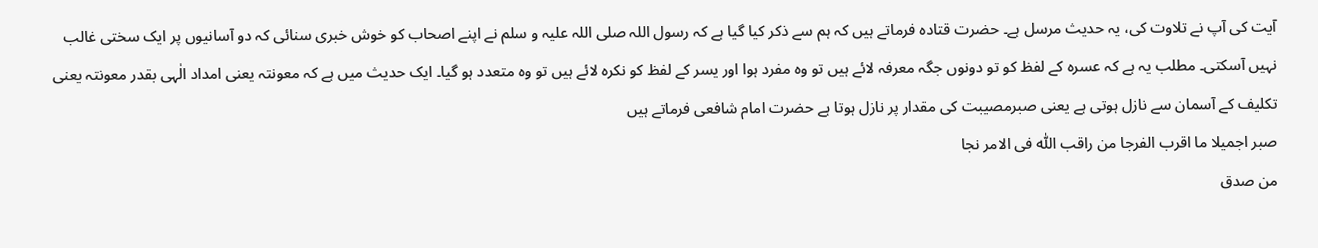آیت کی آپ نے تلاوت کی، یہ حدیث مرسل ہے۔ حضرت قتادہ فرماتے ہیں کہ ہم سے ذکر کیا گیا ہے کہ رسول اللہ صلی اللہ علیہ و سلم نے اپنے اصحاب کو خوش خبری سنائی کہ دو آسانیوں پر ایک سختی غالب نہیں آسکتی۔ مطلب یہ ہے کہ عسرہ کے لفظ کو تو دونوں جگہ معرفہ لائے ہیں تو وہ مفرد ہوا اور یسر کے لفظ کو نکرہ لائے ہیں تو وہ متعدد ہو گیا۔ ایک حدیث میں ہے کہ معونتہ یعنی امداد الٰہی بقدر معونتہ یعنی تکلیف کے آسمان سے نازل ہوتی ہے یعنی صبرمصیبت کی مقدار پر نازل ہوتا ہے حضرت امام شافعی فرماتے ہیں
صبر اجمیلا ما اقرب الفرجا من راقب اللّٰہ فی الامر نجا
من صدق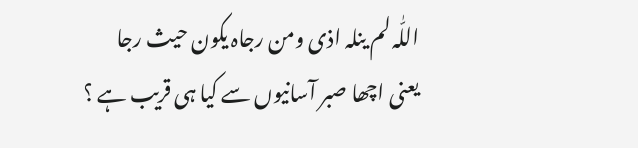اللّٰہ لم ینلہ اذی ومن رجاہ یکون حیث رجا
یعنی اچھا صبر آسانیوں سے کیا ہی قریب ہے ؟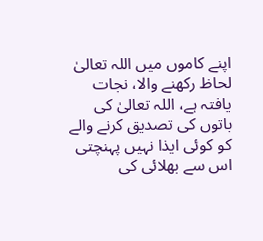اپنے کاموں میں اللہ تعالیٰ لحاظ رکھنے والا، نجات یافتہ ہے، اللہ تعالیٰ کی باتوں کی تصدیق کرنے والے کو کوئی ایذا نہیں پہنچتی اس سے بھلائی کی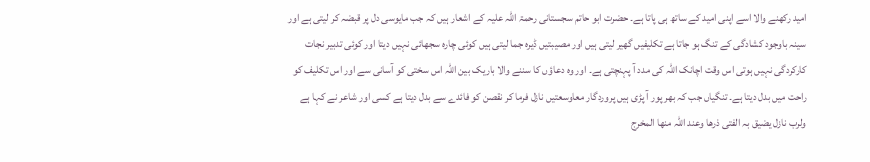امید رکھنے والا اسے اپنی امید کے ساتھ ہی پاتا ہے۔ حضرت ابو حاتم سجستانی رحمۃ اللہ علیہ کے اشعار ہیں کہ جب مایوسی دل پر قبضہ کر لیتی ہے اور سینہ باوجود کشادگی کے تنگ ہو جاتا ہے تکلیفیں گھیر لیتی ہیں اور مصیبتیں ڈیرہ جما لیتی ہیں کوئی چارہ سجھائی نہیں دیتا اور کوئی تدبیر نجات کارکردگی نہیں ہوتی اس وقت اچانک اللہ کی مدد آ پہنچتی ہے۔ اور وہ دعاؤں کا سننے والا باریک بین اللہ اس سختی کو آسانی سے اور اس تکلیف کو راحت میں بدل دیتا ہے۔ تنگیاں جب کہ بھر پور آ پڑی ہیں پروردگار معاوسعتیں نازل فرما کر نقصن کو فائدے سے بدل دیتا ہے کسی اور شاعر نے کہا ہے
ولرب نازل یضیق بہ الفتی ذرھا وعند اللّٰہ منھا المخرج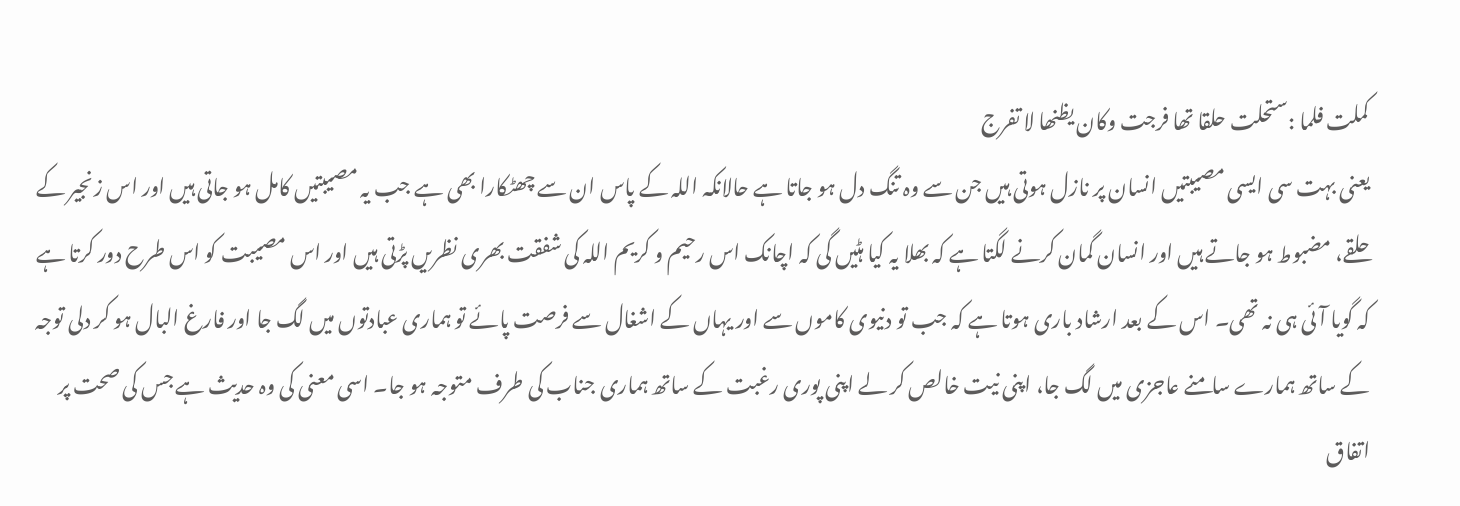کملت فلما :ستحلت حلقا تھا فرجت وکان یظنھا لا تفرج
یعنی بہت سی ایسی مصیبتیں انسان پر نازل ہوتی ہیں جن سے وہ تنگ دل ہو جاتا ہے حالانکہ اللہ کے پاس ان سے چھٹکارا بھی ہے جب یہ مصیبتیں کامل ہو جاتی ہیں اور اس زنجیر کے حلقے، مضبوط ہو جاتے ہیں اور انسان گمان کرنے لگتا ہے کہ بھلا یہ کیا ہٹیں گی کہ اچانک اس رحیم و کریم اللہ کی شفقت بھری نظریں پڑتی ہیں اور اس مصیبت کو اس طرح دور کرتا ہے کہ گویا آئی ہی نہ تھی۔ اس کے بعد ارشاد باری ہوتا ہے کہ جب تو دنیوی کاموں سے اور یہاں کے اشغال سے فرصت پائے تو ہماری عبادتوں میں لگ جا اور فارغ البال ہو کر دلی توجہ کے ساتھ ہمارے سامنے عاجزی میں لگ جا، اپنی نیت خالص کر لے اپنی پوری رغبت کے ساتھ ہماری جناب کی طرف متوجہ ہو جا۔ اسی معنی کی وہ حدیث ہے جس کی صحت پر اتفاق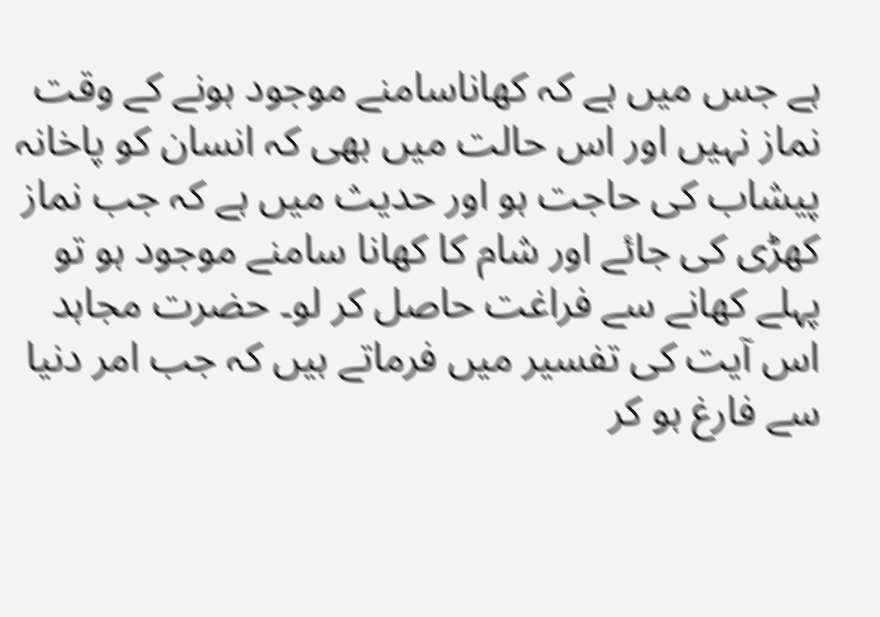ہے جس میں ہے کہ کھاناسامنے موجود ہونے کے وقت نماز نہیں اور اس حالت میں بھی کہ انسان کو پاخانہ پیشاب کی حاجت ہو اور حدیث میں ہے کہ جب نماز کھڑی کی جائے اور شام کا کھانا سامنے موجود ہو تو پہلے کھانے سے فراغت حاصل کر لو۔ حضرت مجاہد اس آیت کی تفسیر میں فرماتے ہیں کہ جب امر دنیا سے فارغ ہو کر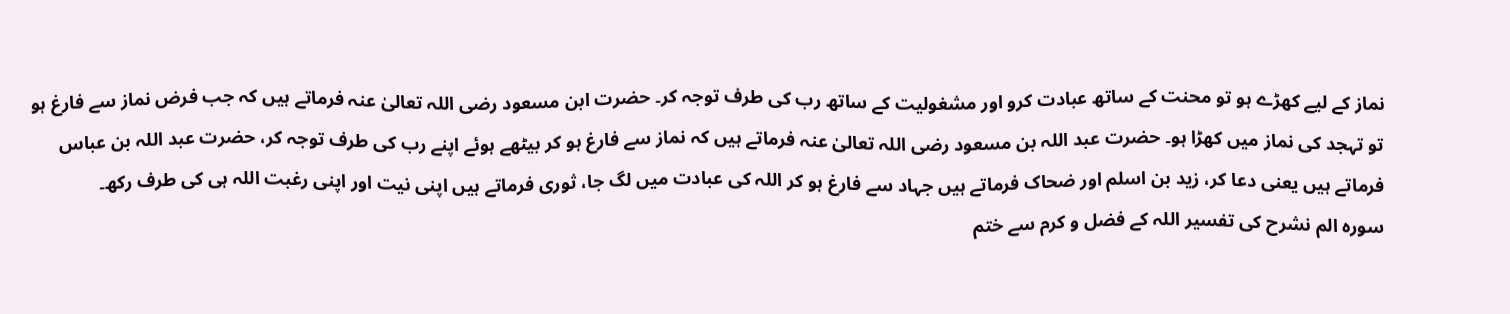نماز کے لیے کھڑے ہو تو محنت کے ساتھ عبادت کرو اور مشغولیت کے ساتھ رب کی طرف توجہ کر۔ حضرت ابن مسعود رضی اللہ تعالیٰ عنہ فرماتے ہیں کہ جب فرض نماز سے فارغ ہو تو تہجد کی نماز میں کھڑا ہو۔ حضرت عبد اللہ بن مسعود رضی اللہ تعالیٰ عنہ فرماتے ہیں کہ نماز سے فارغ ہو کر بیٹھے ہوئے اپنے رب کی طرف توجہ کر، حضرت عبد اللہ بن عباس فرماتے ہیں یعنی دعا کر، زید بن اسلم اور ضحاک فرماتے ہیں جہاد سے فارغ ہو کر اللہ کی عبادت میں لگ جا، ثوری فرماتے ہیں اپنی نیت اور اپنی رغبت اللہ ہی کی طرف رکھ۔
سورہ الم نشرح کی تفسیر اللہ کے فضل و کرم سے ختم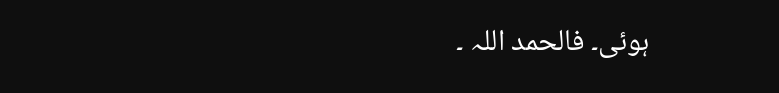ہوئی۔ فالحمد اللہ ۔